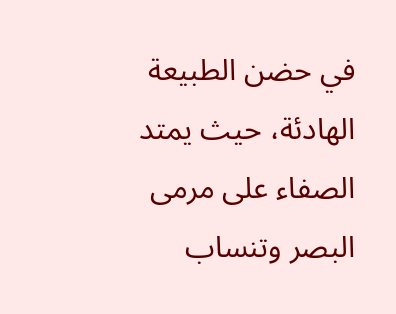في حضن الطبيعة الهادئة، حيث يمتد الصفاء على مرمى البصر وتنساب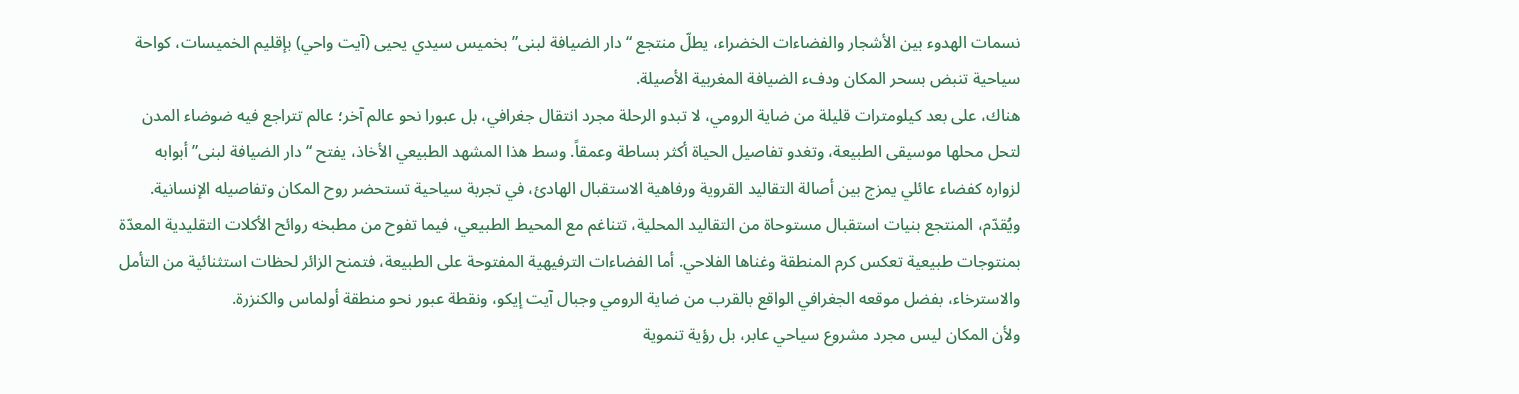نسمات الهدوء بين الأشجار والفضاءات الخضراء، يطلّ منتجع “دار الضيافة لبنى” بخميس سيدي يحيى (آيت واحي) بإقليم الخميسات، كواحة سياحية تنبض بسحر المكان ودفء الضيافة المغربية الأصيلة.
هناك، على بعد كيلومترات قليلة من ضاية الرومي، لا تبدو الرحلة مجرد انتقال جغرافي، بل عبورا نحو عالم آخر؛ عالم تتراجع فيه ضوضاء المدن لتحل محلها موسيقى الطبيعة، وتغدو تفاصيل الحياة أكثر بساطة وعمقاً. وسط هذا المشهد الطبيعي الأخاذ، يفتح “دار الضيافة لبنى” أبوابه لزواره كفضاء عائلي يمزج بين أصالة التقاليد القروية ورفاهية الاستقبال الهادئ، في تجربة سياحية تستحضر روح المكان وتفاصيله الإنسانية.
ويُقدّم، المنتجع بنيات استقبال مستوحاة من التقاليد المحلية، تتناغم مع المحيط الطبيعي، فيما تفوح من مطبخه روائح الأكلات التقليدية المعدّة بمنتوجات طبيعية تعكس كرم المنطقة وغناها الفلاحي. أما الفضاءات الترفيهية المفتوحة على الطبيعة، فتمنح الزائر لحظات استثنائية من التأمل والاسترخاء، بفضل موقعه الجغرافي الواقع بالقرب من ضاية الرومي وجبال آيت إيكو، ونقطة عبور نحو منطقة أولماس والكنزرة.
ولأن المكان ليس مجرد مشروع سياحي عابر، بل رؤية تنموية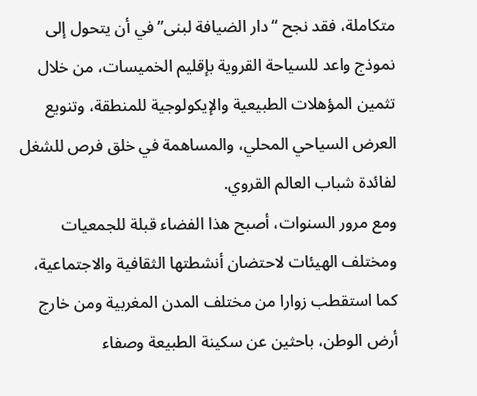متكاملة، فقد نجح “دار الضيافة لبنى” في أن يتحول إلى نموذج واعد للسياحة القروية بإقليم الخميسات، من خلال تثمين المؤهلات الطبيعية والإيكولوجية للمنطقة، وتنويع العرض السياحي المحلي، والمساهمة في خلق فرص للشغل لفائدة شباب العالم القروي.
ومع مرور السنوات، أصبح هذا الفضاء قبلة للجمعيات ومختلف الهيئات لاحتضان أنشطتها الثقافية والاجتماعية، كما استقطب زوارا من مختلف المدن المغربية ومن خارج أرض الوطن، باحثين عن سكينة الطبيعة وصفاء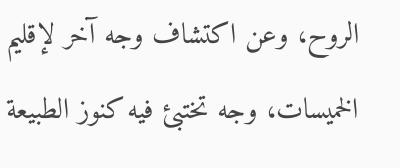الروح، وعن اكتشاف وجه آخر لإقليم الخميسات، وجه تختبئ فيه كنوز الطبيعة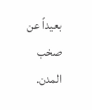بعيداً عن صخب المدن.